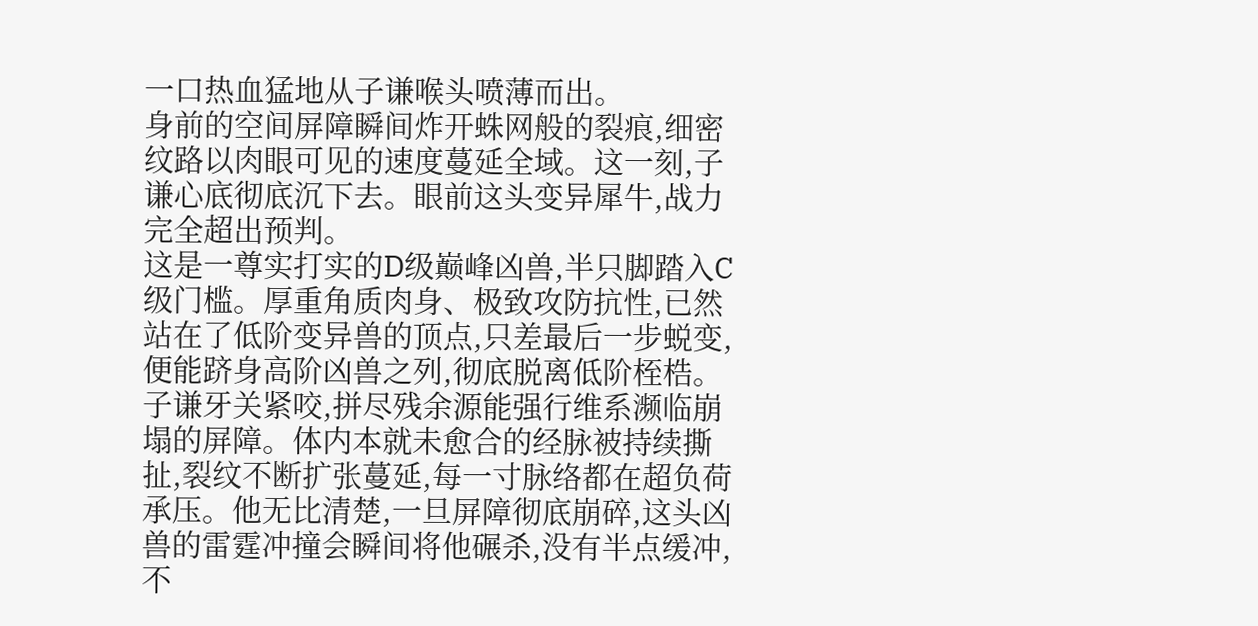一口热血猛地从子谦喉头喷薄而出。
身前的空间屏障瞬间炸开蛛网般的裂痕,细密纹路以肉眼可见的速度蔓延全域。这一刻,子谦心底彻底沉下去。眼前这头变异犀牛,战力完全超出预判。
这是一尊实打实的D级巅峰凶兽,半只脚踏入C级门槛。厚重角质肉身、极致攻防抗性,已然站在了低阶变异兽的顶点,只差最后一步蜕变,便能跻身高阶凶兽之列,彻底脱离低阶桎梏。
子谦牙关紧咬,拼尽残余源能强行维系濒临崩塌的屏障。体内本就未愈合的经脉被持续撕扯,裂纹不断扩张蔓延,每一寸脉络都在超负荷承压。他无比清楚,一旦屏障彻底崩碎,这头凶兽的雷霆冲撞会瞬间将他碾杀,没有半点缓冲,不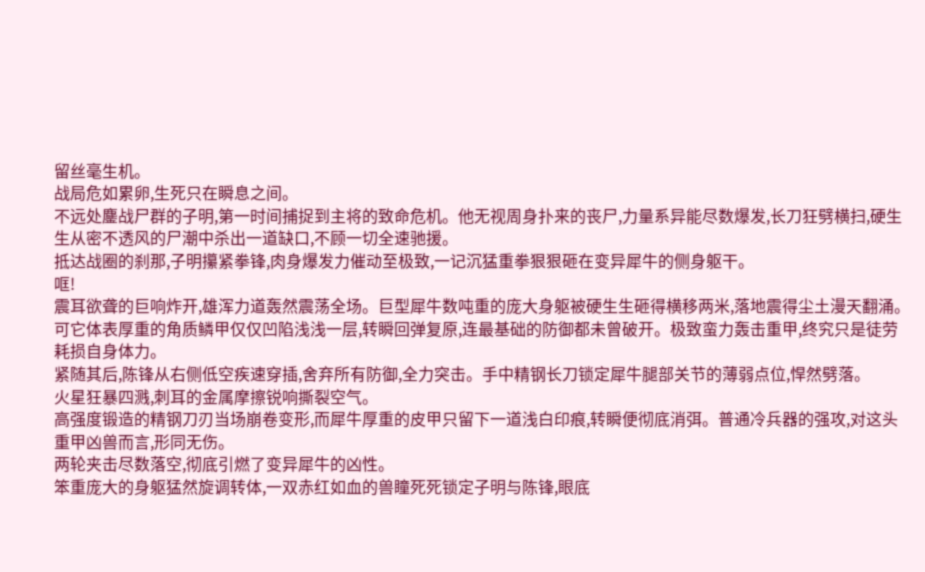留丝毫生机。
战局危如累卵,生死只在瞬息之间。
不远处鏖战尸群的子明,第一时间捕捉到主将的致命危机。他无视周身扑来的丧尸,力量系异能尽数爆发,长刀狂劈横扫,硬生生从密不透风的尸潮中杀出一道缺口,不顾一切全速驰援。
抵达战圈的刹那,子明攥紧拳锋,肉身爆发力催动至极致,一记沉猛重拳狠狠砸在变异犀牛的侧身躯干。
哐!
震耳欲聋的巨响炸开,雄浑力道轰然震荡全场。巨型犀牛数吨重的庞大身躯被硬生生砸得横移两米,落地震得尘土漫天翻涌。可它体表厚重的角质鳞甲仅仅凹陷浅浅一层,转瞬回弹复原,连最基础的防御都未曾破开。极致蛮力轰击重甲,终究只是徒劳耗损自身体力。
紧随其后,陈锋从右侧低空疾速穿插,舍弃所有防御,全力突击。手中精钢长刀锁定犀牛腿部关节的薄弱点位,悍然劈落。
火星狂暴四溅,刺耳的金属摩擦锐响撕裂空气。
高强度锻造的精钢刀刃当场崩卷变形,而犀牛厚重的皮甲只留下一道浅白印痕,转瞬便彻底消弭。普通冷兵器的强攻,对这头重甲凶兽而言,形同无伤。
两轮夹击尽数落空,彻底引燃了变异犀牛的凶性。
笨重庞大的身躯猛然旋调转体,一双赤红如血的兽瞳死死锁定子明与陈锋,眼底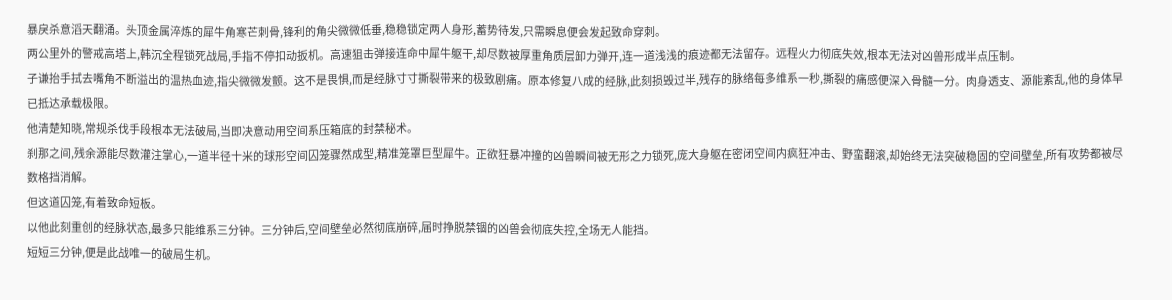暴戾杀意滔天翻涌。头顶金属淬炼的犀牛角寒芒刺骨,锋利的角尖微微低垂,稳稳锁定两人身形,蓄势待发,只需瞬息便会发起致命穿刺。
两公里外的警戒高塔上,韩沉全程锁死战局,手指不停扣动扳机。高速狙击弹接连命中犀牛躯干,却尽数被厚重角质层卸力弹开,连一道浅浅的痕迹都无法留存。远程火力彻底失效,根本无法对凶兽形成半点压制。
子谦抬手拭去嘴角不断溢出的温热血迹,指尖微微发颤。这不是畏惧,而是经脉寸寸撕裂带来的极致剧痛。原本修复八成的经脉,此刻损毁过半,残存的脉络每多维系一秒,撕裂的痛感便深入骨髓一分。肉身透支、源能紊乱,他的身体早已抵达承载极限。
他清楚知晓,常规杀伐手段根本无法破局,当即决意动用空间系压箱底的封禁秘术。
刹那之间,残余源能尽数灌注掌心,一道半径十米的球形空间囚笼骤然成型,精准笼罩巨型犀牛。正欲狂暴冲撞的凶兽瞬间被无形之力锁死,庞大身躯在密闭空间内疯狂冲击、野蛮翻滚,却始终无法突破稳固的空间壁垒,所有攻势都被尽数格挡消解。
但这道囚笼,有着致命短板。
以他此刻重创的经脉状态,最多只能维系三分钟。三分钟后,空间壁垒必然彻底崩碎,届时挣脱禁锢的凶兽会彻底失控,全场无人能挡。
短短三分钟,便是此战唯一的破局生机。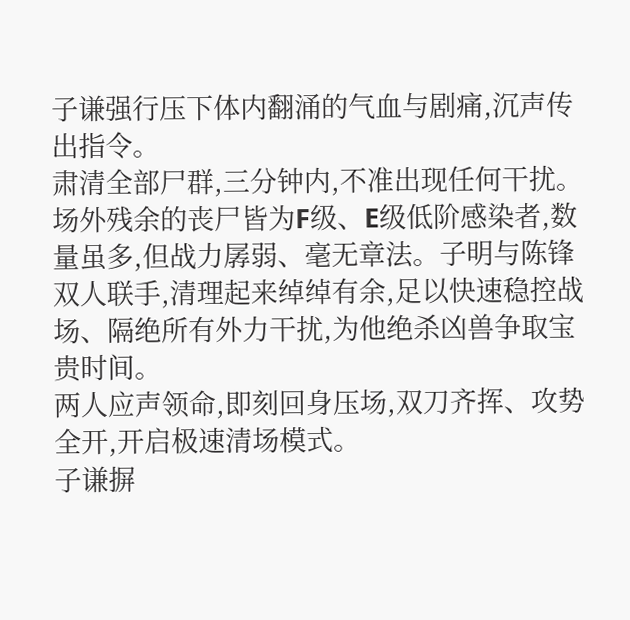子谦强行压下体内翻涌的气血与剧痛,沉声传出指令。
肃清全部尸群,三分钟内,不准出现任何干扰。
场外残余的丧尸皆为F级、E级低阶感染者,数量虽多,但战力孱弱、毫无章法。子明与陈锋双人联手,清理起来绰绰有余,足以快速稳控战场、隔绝所有外力干扰,为他绝杀凶兽争取宝贵时间。
两人应声领命,即刻回身压场,双刀齐挥、攻势全开,开启极速清场模式。
子谦摒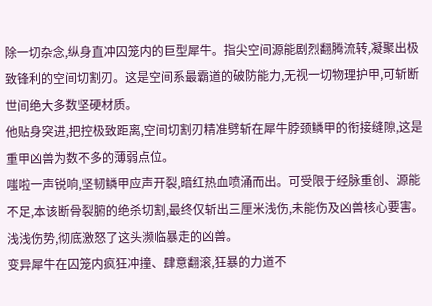除一切杂念,纵身直冲囚笼内的巨型犀牛。指尖空间源能剧烈翻腾流转,凝聚出极致锋利的空间切割刃。这是空间系最霸道的破防能力,无视一切物理护甲,可斩断世间绝大多数坚硬材质。
他贴身突进,把控极致距离,空间切割刃精准劈斩在犀牛脖颈鳞甲的衔接缝隙,这是重甲凶兽为数不多的薄弱点位。
嗤啦一声锐响,坚韧鳞甲应声开裂,暗红热血喷涌而出。可受限于经脉重创、源能不足,本该断骨裂腑的绝杀切割,最终仅斩出三厘米浅伤,未能伤及凶兽核心要害。
浅浅伤势,彻底激怒了这头濒临暴走的凶兽。
变异犀牛在囚笼内疯狂冲撞、肆意翻滚,狂暴的力道不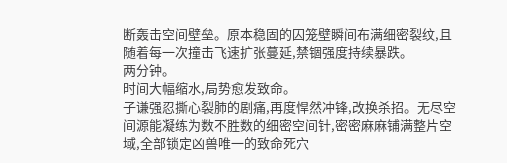断轰击空间壁垒。原本稳固的囚笼壁瞬间布满细密裂纹,且随着每一次撞击飞速扩张蔓延,禁锢强度持续暴跌。
两分钟。
时间大幅缩水,局势愈发致命。
子谦强忍撕心裂肺的剧痛,再度悍然冲锋,改换杀招。无尽空间源能凝练为数不胜数的细密空间针,密密麻麻铺满整片空域,全部锁定凶兽唯一的致命死穴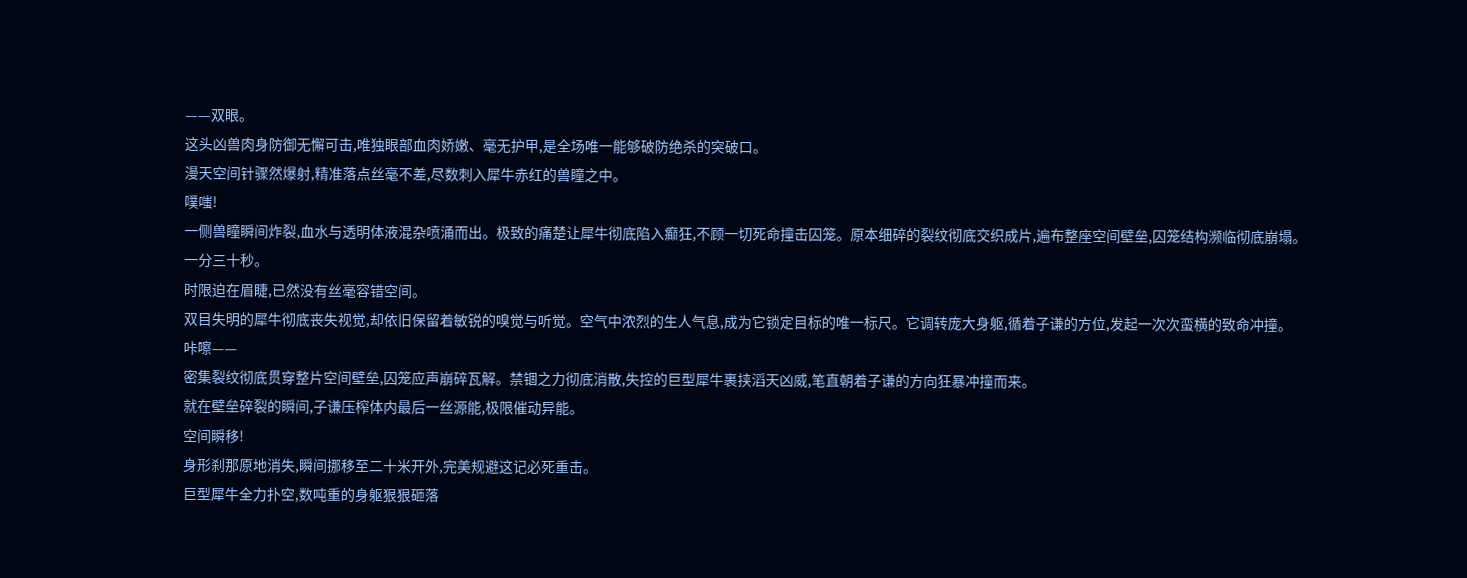——双眼。
这头凶兽肉身防御无懈可击,唯独眼部血肉娇嫩、毫无护甲,是全场唯一能够破防绝杀的突破口。
漫天空间针骤然爆射,精准落点丝毫不差,尽数刺入犀牛赤红的兽瞳之中。
噗嗤!
一侧兽瞳瞬间炸裂,血水与透明体液混杂喷涌而出。极致的痛楚让犀牛彻底陷入癫狂,不顾一切死命撞击囚笼。原本细碎的裂纹彻底交织成片,遍布整座空间壁垒,囚笼结构濒临彻底崩塌。
一分三十秒。
时限迫在眉睫,已然没有丝毫容错空间。
双目失明的犀牛彻底丧失视觉,却依旧保留着敏锐的嗅觉与听觉。空气中浓烈的生人气息,成为它锁定目标的唯一标尺。它调转庞大身躯,循着子谦的方位,发起一次次蛮横的致命冲撞。
咔嚓——
密集裂纹彻底贯穿整片空间壁垒,囚笼应声崩碎瓦解。禁锢之力彻底消散,失控的巨型犀牛裹挟滔天凶威,笔直朝着子谦的方向狂暴冲撞而来。
就在壁垒碎裂的瞬间,子谦压榨体内最后一丝源能,极限催动异能。
空间瞬移!
身形刹那原地消失,瞬间挪移至二十米开外,完美规避这记必死重击。
巨型犀牛全力扑空,数吨重的身躯狠狠砸落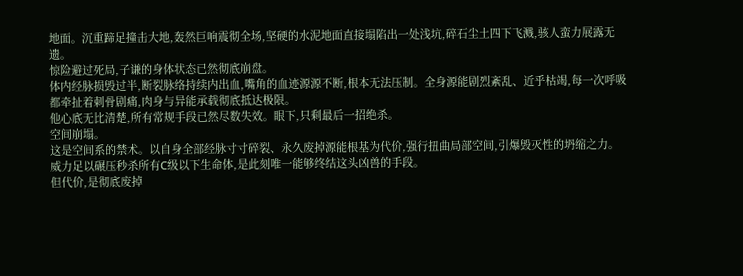地面。沉重蹄足撞击大地,轰然巨响震彻全场,坚硬的水泥地面直接塌陷出一处浅坑,碎石尘土四下飞溅,骇人蛮力展露无遗。
惊险避过死局,子谦的身体状态已然彻底崩盘。
体内经脉损毁过半,断裂脉络持续内出血,嘴角的血迹源源不断,根本无法压制。全身源能剧烈紊乱、近乎枯竭,每一次呼吸都牵扯着刺骨剧痛,肉身与异能承载彻底抵达极限。
他心底无比清楚,所有常规手段已然尽数失效。眼下,只剩最后一招绝杀。
空间崩塌。
这是空间系的禁术。以自身全部经脉寸寸碎裂、永久废掉源能根基为代价,强行扭曲局部空间,引爆毁灭性的坍缩之力。威力足以碾压秒杀所有C级以下生命体,是此刻唯一能够终结这头凶兽的手段。
但代价,是彻底废掉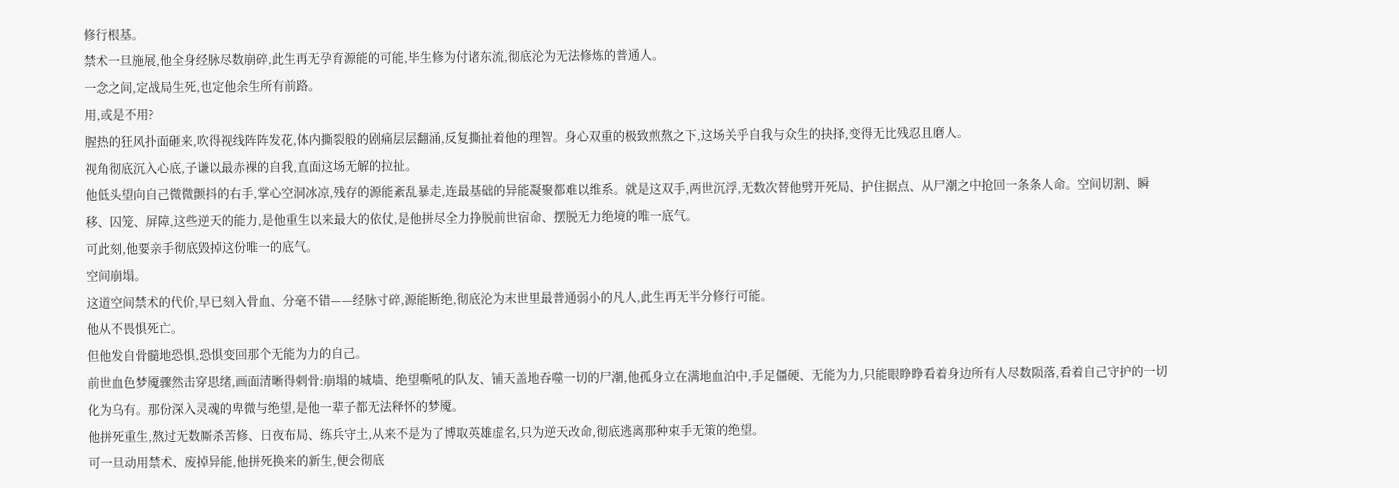修行根基。
禁术一旦施展,他全身经脉尽数崩碎,此生再无孕育源能的可能,毕生修为付诸东流,彻底沦为无法修炼的普通人。
一念之间,定战局生死,也定他余生所有前路。
用,或是不用?
腥热的狂风扑面砸来,吹得视线阵阵发花,体内撕裂般的剧痛层层翻涌,反复撕扯着他的理智。身心双重的极致煎熬之下,这场关乎自我与众生的抉择,变得无比残忍且磨人。
视角彻底沉入心底,子谦以最赤裸的自我,直面这场无解的拉扯。
他低头望向自己微微颤抖的右手,掌心空洞冰凉,残存的源能紊乱暴走,连最基础的异能凝聚都难以维系。就是这双手,两世沉浮,无数次替他劈开死局、护住据点、从尸潮之中抢回一条条人命。空间切割、瞬移、囚笼、屏障,这些逆天的能力,是他重生以来最大的依仗,是他拼尽全力挣脱前世宿命、摆脱无力绝境的唯一底气。
可此刻,他要亲手彻底毁掉这份唯一的底气。
空间崩塌。
这道空间禁术的代价,早已刻入骨血、分毫不错——经脉寸碎,源能断绝,彻底沦为末世里最普通弱小的凡人,此生再无半分修行可能。
他从不畏惧死亡。
但他发自骨髓地恐惧,恐惧变回那个无能为力的自己。
前世血色梦魇骤然击穿思绪,画面清晰得刺骨:崩塌的城墙、绝望嘶吼的队友、铺天盖地吞噬一切的尸潮,他孤身立在满地血泊中,手足僵硬、无能为力,只能眼睁睁看着身边所有人尽数陨落,看着自己守护的一切化为乌有。那份深入灵魂的卑微与绝望,是他一辈子都无法释怀的梦魇。
他拼死重生,熬过无数厮杀苦修、日夜布局、练兵守土,从来不是为了博取英雄虚名,只为逆天改命,彻底逃离那种束手无策的绝望。
可一旦动用禁术、废掉异能,他拼死换来的新生,便会彻底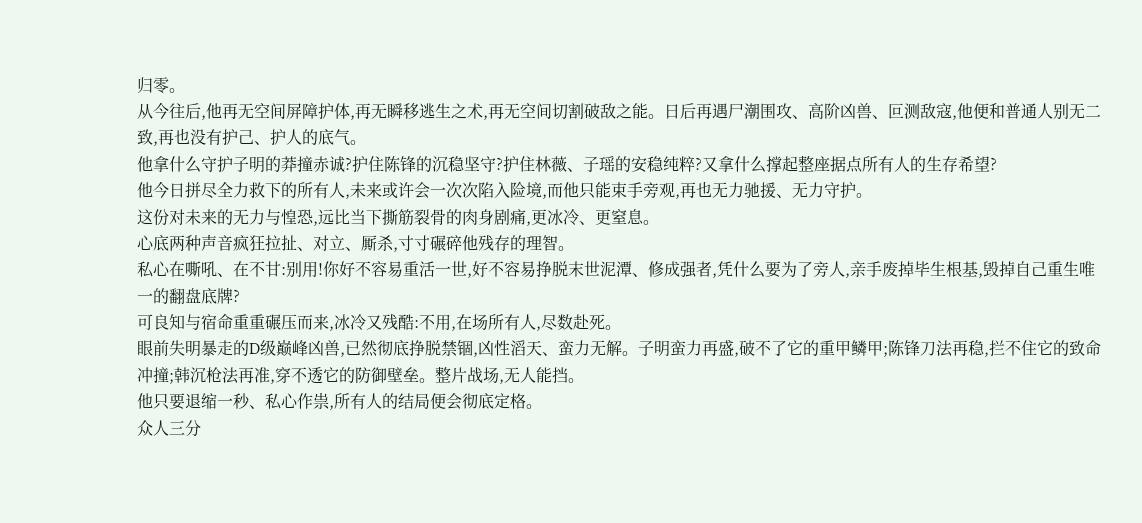归零。
从今往后,他再无空间屏障护体,再无瞬移逃生之术,再无空间切割破敌之能。日后再遇尸潮围攻、高阶凶兽、叵测敌寇,他便和普通人别无二致,再也没有护己、护人的底气。
他拿什么守护子明的莽撞赤诚?护住陈锋的沉稳坚守?护住林薇、子瑶的安稳纯粹?又拿什么撑起整座据点所有人的生存希望?
他今日拼尽全力救下的所有人,未来或许会一次次陷入险境,而他只能束手旁观,再也无力驰援、无力守护。
这份对未来的无力与惶恐,远比当下撕筋裂骨的肉身剧痛,更冰冷、更窒息。
心底两种声音疯狂拉扯、对立、厮杀,寸寸碾碎他残存的理智。
私心在嘶吼、在不甘:别用!你好不容易重活一世,好不容易挣脱末世泥潭、修成强者,凭什么要为了旁人,亲手废掉毕生根基,毁掉自己重生唯一的翻盘底牌?
可良知与宿命重重碾压而来,冰冷又残酷:不用,在场所有人,尽数赴死。
眼前失明暴走的D级巅峰凶兽,已然彻底挣脱禁锢,凶性滔天、蛮力无解。子明蛮力再盛,破不了它的重甲鳞甲;陈锋刀法再稳,拦不住它的致命冲撞;韩沉枪法再准,穿不透它的防御壁垒。整片战场,无人能挡。
他只要退缩一秒、私心作祟,所有人的结局便会彻底定格。
众人三分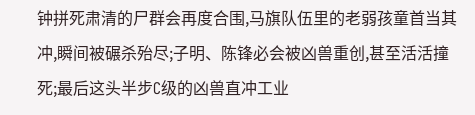钟拼死肃清的尸群会再度合围,马旗队伍里的老弱孩童首当其冲,瞬间被碾杀殆尽;子明、陈锋必会被凶兽重创,甚至活活撞死;最后这头半步C级的凶兽直冲工业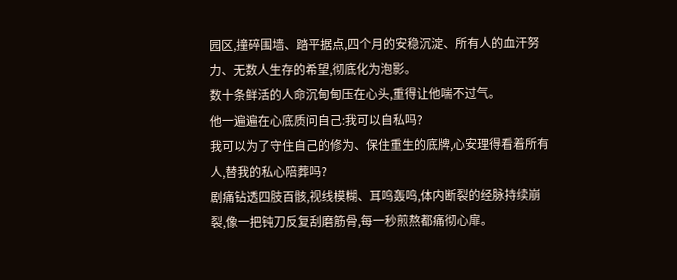园区,撞碎围墙、踏平据点,四个月的安稳沉淀、所有人的血汗努力、无数人生存的希望,彻底化为泡影。
数十条鲜活的人命沉甸甸压在心头,重得让他喘不过气。
他一遍遍在心底质问自己:我可以自私吗?
我可以为了守住自己的修为、保住重生的底牌,心安理得看着所有人,替我的私心陪葬吗?
剧痛钻透四肢百骸,视线模糊、耳鸣轰鸣,体内断裂的经脉持续崩裂,像一把钝刀反复刮磨筋骨,每一秒煎熬都痛彻心扉。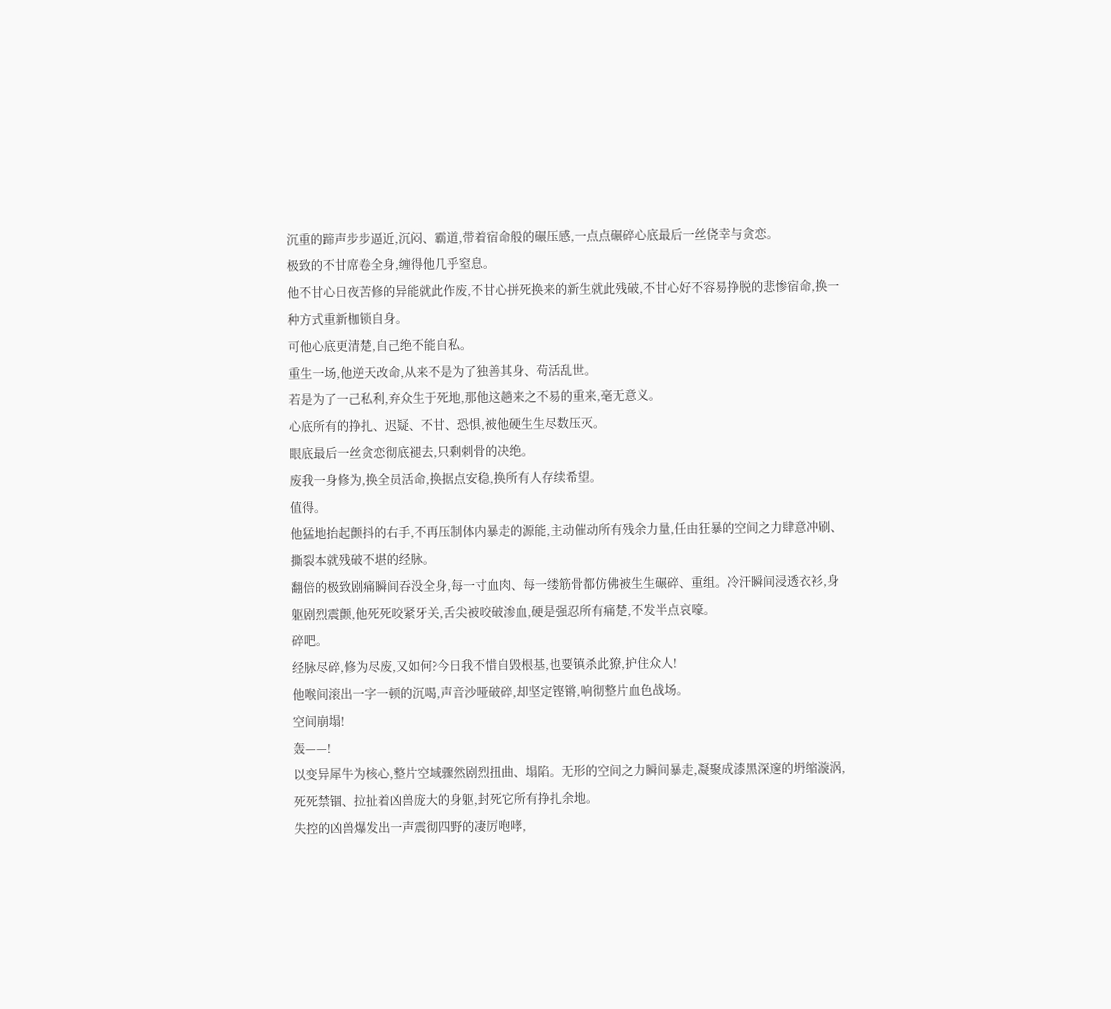沉重的蹄声步步逼近,沉闷、霸道,带着宿命般的碾压感,一点点碾碎心底最后一丝侥幸与贪恋。
极致的不甘席卷全身,缠得他几乎窒息。
他不甘心日夜苦修的异能就此作废,不甘心拼死换来的新生就此残破,不甘心好不容易挣脱的悲惨宿命,换一种方式重新枷锁自身。
可他心底更清楚,自己绝不能自私。
重生一场,他逆天改命,从来不是为了独善其身、苟活乱世。
若是为了一己私利,弃众生于死地,那他这趟来之不易的重来,毫无意义。
心底所有的挣扎、迟疑、不甘、恐惧,被他硬生生尽数压灭。
眼底最后一丝贪恋彻底褪去,只剩刺骨的决绝。
废我一身修为,换全员活命,换据点安稳,换所有人存续希望。
值得。
他猛地抬起颤抖的右手,不再压制体内暴走的源能,主动催动所有残余力量,任由狂暴的空间之力肆意冲刷、撕裂本就残破不堪的经脉。
翻倍的极致剧痛瞬间吞没全身,每一寸血肉、每一缕筋骨都仿佛被生生碾碎、重组。冷汗瞬间浸透衣衫,身躯剧烈震颤,他死死咬紧牙关,舌尖被咬破渗血,硬是强忍所有痛楚,不发半点哀嚎。
碎吧。
经脉尽碎,修为尽废,又如何?今日我不惜自毁根基,也要镇杀此獠,护住众人!
他喉间滚出一字一顿的沉喝,声音沙哑破碎,却坚定铿锵,响彻整片血色战场。
空间崩塌!
轰——!
以变异犀牛为核心,整片空域骤然剧烈扭曲、塌陷。无形的空间之力瞬间暴走,凝聚成漆黑深邃的坍缩漩涡,死死禁锢、拉扯着凶兽庞大的身躯,封死它所有挣扎余地。
失控的凶兽爆发出一声震彻四野的凄厉咆哮,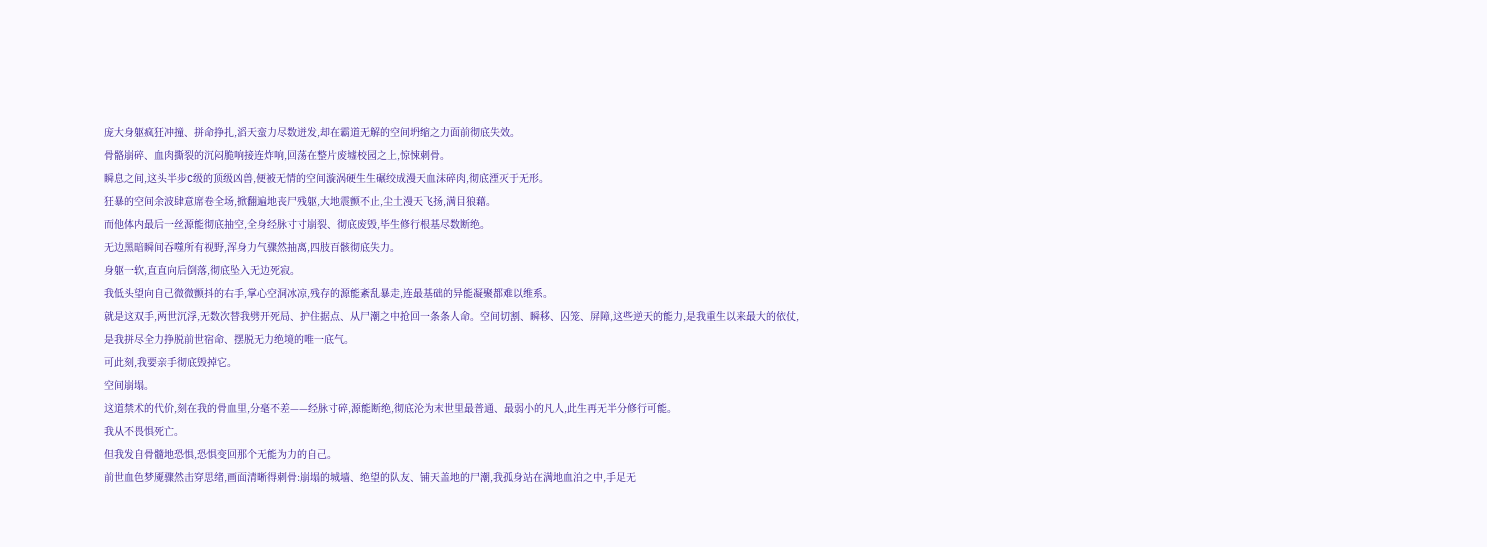庞大身躯疯狂冲撞、拼命挣扎,滔天蛮力尽数迸发,却在霸道无解的空间坍缩之力面前彻底失效。
骨骼崩碎、血肉撕裂的沉闷脆响接连炸响,回荡在整片废墟校园之上,惊悚刺骨。
瞬息之间,这头半步C级的顶级凶兽,便被无情的空间漩涡硬生生碾绞成漫天血沫碎肉,彻底湮灭于无形。
狂暴的空间余波肆意席卷全场,掀翻遍地丧尸残躯,大地震颤不止,尘土漫天飞扬,满目狼藉。
而他体内最后一丝源能彻底抽空,全身经脉寸寸崩裂、彻底废毁,毕生修行根基尽数断绝。
无边黑暗瞬间吞噬所有视野,浑身力气骤然抽离,四肢百骸彻底失力。
身躯一软,直直向后倒落,彻底坠入无边死寂。
我低头望向自己微微颤抖的右手,掌心空洞冰凉,残存的源能紊乱暴走,连最基础的异能凝聚都难以维系。
就是这双手,两世沉浮,无数次替我劈开死局、护住据点、从尸潮之中抢回一条条人命。空间切割、瞬移、囚笼、屏障,这些逆天的能力,是我重生以来最大的依仗,是我拼尽全力挣脱前世宿命、摆脱无力绝境的唯一底气。
可此刻,我要亲手彻底毁掉它。
空间崩塌。
这道禁术的代价,刻在我的骨血里,分毫不差——经脉寸碎,源能断绝,彻底沦为末世里最普通、最弱小的凡人,此生再无半分修行可能。
我从不畏惧死亡。
但我发自骨髓地恐惧,恐惧变回那个无能为力的自己。
前世血色梦魇骤然击穿思绪,画面清晰得刺骨:崩塌的城墙、绝望的队友、铺天盖地的尸潮,我孤身站在满地血泊之中,手足无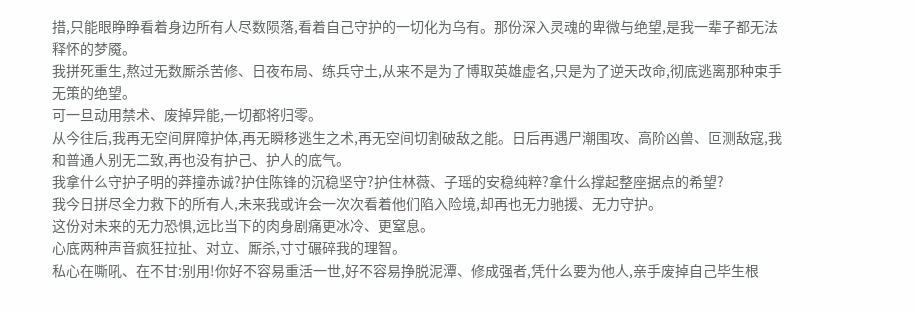措,只能眼睁睁看着身边所有人尽数陨落,看着自己守护的一切化为乌有。那份深入灵魂的卑微与绝望,是我一辈子都无法释怀的梦魇。
我拼死重生,熬过无数厮杀苦修、日夜布局、练兵守土,从来不是为了博取英雄虚名,只是为了逆天改命,彻底逃离那种束手无策的绝望。
可一旦动用禁术、废掉异能,一切都将归零。
从今往后,我再无空间屏障护体,再无瞬移逃生之术,再无空间切割破敌之能。日后再遇尸潮围攻、高阶凶兽、叵测敌寇,我和普通人别无二致,再也没有护己、护人的底气。
我拿什么守护子明的莽撞赤诚?护住陈锋的沉稳坚守?护住林薇、子瑶的安稳纯粹?拿什么撑起整座据点的希望?
我今日拼尽全力救下的所有人,未来我或许会一次次看着他们陷入险境,却再也无力驰援、无力守护。
这份对未来的无力恐惧,远比当下的肉身剧痛更冰冷、更窒息。
心底两种声音疯狂拉扯、对立、厮杀,寸寸碾碎我的理智。
私心在嘶吼、在不甘:别用!你好不容易重活一世,好不容易挣脱泥潭、修成强者,凭什么要为他人,亲手废掉自己毕生根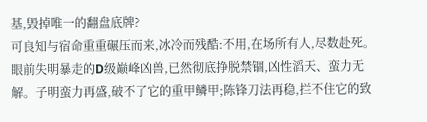基,毁掉唯一的翻盘底牌?
可良知与宿命重重碾压而来,冰冷而残酷:不用,在场所有人,尽数赴死。
眼前失明暴走的D级巅峰凶兽,已然彻底挣脱禁锢,凶性滔天、蛮力无解。子明蛮力再盛,破不了它的重甲鳞甲;陈锋刀法再稳,拦不住它的致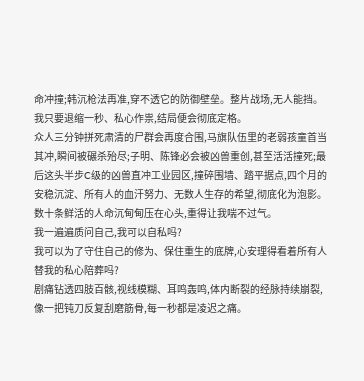命冲撞;韩沉枪法再准,穿不透它的防御壁垒。整片战场,无人能挡。
我只要退缩一秒、私心作祟,结局便会彻底定格。
众人三分钟拼死肃清的尸群会再度合围,马旗队伍里的老弱孩童首当其冲,瞬间被碾杀殆尽;子明、陈锋必会被凶兽重创,甚至活活撞死;最后这头半步C级的凶兽直冲工业园区,撞碎围墙、踏平据点,四个月的安稳沉淀、所有人的血汗努力、无数人生存的希望,彻底化为泡影。
数十条鲜活的人命沉甸甸压在心头,重得让我喘不过气。
我一遍遍质问自己,我可以自私吗?
我可以为了守住自己的修为、保住重生的底牌,心安理得看着所有人替我的私心陪葬吗?
剧痛钻透四肢百骸,视线模糊、耳鸣轰鸣,体内断裂的经脉持续崩裂,像一把钝刀反复刮磨筋骨,每一秒都是凌迟之痛。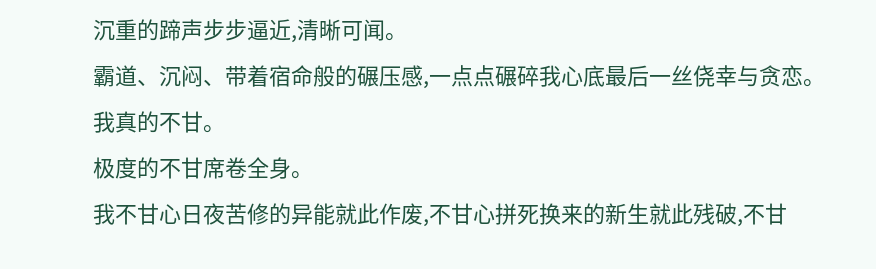沉重的蹄声步步逼近,清晰可闻。
霸道、沉闷、带着宿命般的碾压感,一点点碾碎我心底最后一丝侥幸与贪恋。
我真的不甘。
极度的不甘席卷全身。
我不甘心日夜苦修的异能就此作废,不甘心拼死换来的新生就此残破,不甘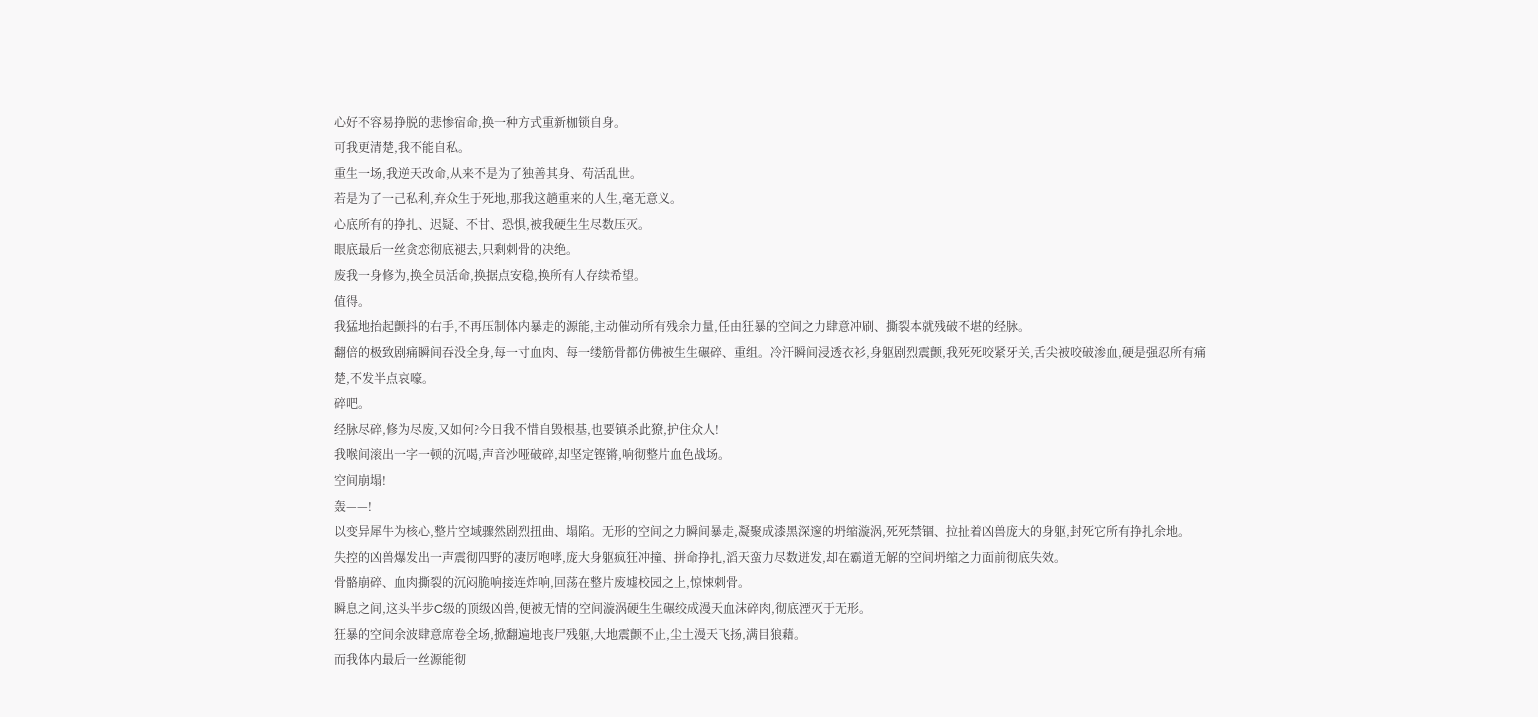心好不容易挣脱的悲惨宿命,换一种方式重新枷锁自身。
可我更清楚,我不能自私。
重生一场,我逆天改命,从来不是为了独善其身、苟活乱世。
若是为了一己私利,弃众生于死地,那我这趟重来的人生,毫无意义。
心底所有的挣扎、迟疑、不甘、恐惧,被我硬生生尽数压灭。
眼底最后一丝贪恋彻底褪去,只剩刺骨的决绝。
废我一身修为,换全员活命,换据点安稳,换所有人存续希望。
值得。
我猛地抬起颤抖的右手,不再压制体内暴走的源能,主动催动所有残余力量,任由狂暴的空间之力肆意冲刷、撕裂本就残破不堪的经脉。
翻倍的极致剧痛瞬间吞没全身,每一寸血肉、每一缕筋骨都仿佛被生生碾碎、重组。冷汗瞬间浸透衣衫,身躯剧烈震颤,我死死咬紧牙关,舌尖被咬破渗血,硬是强忍所有痛楚,不发半点哀嚎。
碎吧。
经脉尽碎,修为尽废,又如何?今日我不惜自毁根基,也要镇杀此獠,护住众人!
我喉间滚出一字一顿的沉喝,声音沙哑破碎,却坚定铿锵,响彻整片血色战场。
空间崩塌!
轰——!
以变异犀牛为核心,整片空域骤然剧烈扭曲、塌陷。无形的空间之力瞬间暴走,凝聚成漆黑深邃的坍缩漩涡,死死禁锢、拉扯着凶兽庞大的身躯,封死它所有挣扎余地。
失控的凶兽爆发出一声震彻四野的凄厉咆哮,庞大身躯疯狂冲撞、拼命挣扎,滔天蛮力尽数迸发,却在霸道无解的空间坍缩之力面前彻底失效。
骨骼崩碎、血肉撕裂的沉闷脆响接连炸响,回荡在整片废墟校园之上,惊悚刺骨。
瞬息之间,这头半步C级的顶级凶兽,便被无情的空间漩涡硬生生碾绞成漫天血沫碎肉,彻底湮灭于无形。
狂暴的空间余波肆意席卷全场,掀翻遍地丧尸残躯,大地震颤不止,尘土漫天飞扬,满目狼藉。
而我体内最后一丝源能彻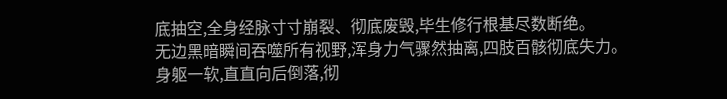底抽空,全身经脉寸寸崩裂、彻底废毁,毕生修行根基尽数断绝。
无边黑暗瞬间吞噬所有视野,浑身力气骤然抽离,四肢百骸彻底失力。
身躯一软,直直向后倒落,彻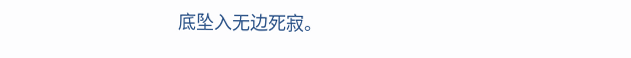底坠入无边死寂。